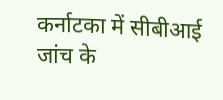कर्नाटका में सीबीआई जांच के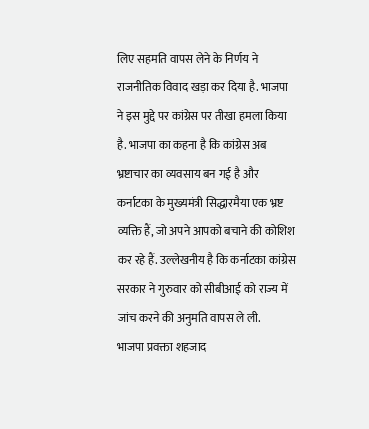लिए सहमति वापस लेने के निर्णय ने राजनीतिक विवाद खड़ा कर दिया है. भाजपा ने इस मुद्दे पर कांग्रेस पर तीखा हमला किया है. भाजपा का कहना है कि कांग्रेस अब भ्रष्टाचार का व्यवसाय बन गई है और कर्नाटका के मुख्यमंत्री सिद्धारमैया एक भ्रष्ट व्यक्ति हैं, जो अपने आपको बचाने की कोशिश कर रहे हैं. उल्लेखनीय है कि कर्नाटका कांग्रेस सरकार ने गुरुवार को सीबीआई को राज्य में जांच करने की अनुमति वापस ले ली.
भाजपा प्रवक्ता शहजाद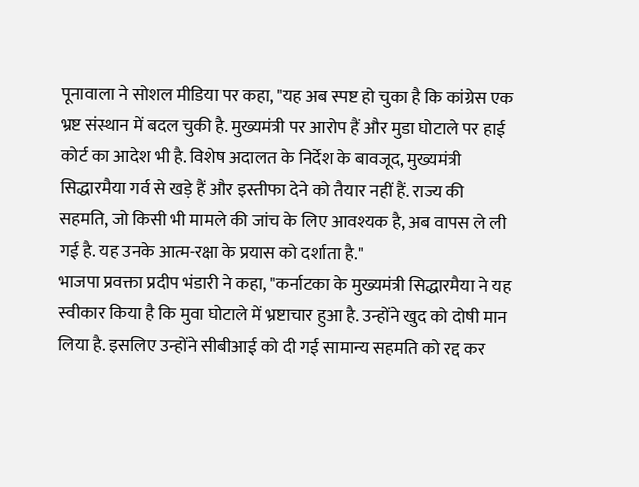पूनावाला ने सोशल मीडिया पर कहा, "यह अब स्पष्ट हो चुका है कि कांग्रेस एक भ्रष्ट संस्थान में बदल चुकी है. मुख्यमंत्री पर आरोप हैं और मुडा घोटाले पर हाई कोर्ट का आदेश भी है. विशेष अदालत के निर्देश के बावजूद, मुख्यमंत्री सिद्धारमैया गर्व से खड़े हैं और इस्तीफा देने को तैयार नहीं हैं. राज्य की सहमति, जो किसी भी मामले की जांच के लिए आवश्यक है, अब वापस ले ली गई है. यह उनके आत्म-रक्षा के प्रयास को दर्शाता है."
भाजपा प्रवक्ता प्रदीप भंडारी ने कहा, "कर्नाटका के मुख्यमंत्री सिद्धारमैया ने यह स्वीकार किया है कि मुवा घोटाले में भ्रष्टाचार हुआ है. उन्होंने खुद को दोषी मान लिया है. इसलिए उन्होंने सीबीआई को दी गई सामान्य सहमति को रद्द कर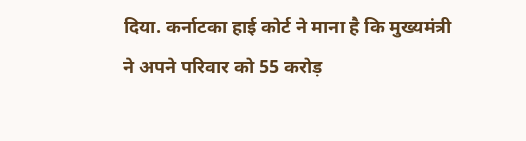दिया. कर्नाटका हाई कोर्ट ने माना है कि मुख्यमंत्री ने अपने परिवार को 55 करोड़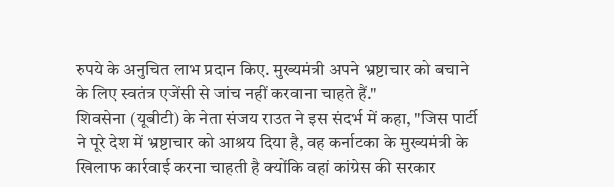रुपये के अनुचित लाभ प्रदान किए. मुख्यमंत्री अपने भ्रष्टाचार को बचाने के लिए स्वतंत्र एजेंसी से जांच नहीं करवाना चाहते हैं."
शिवसेना (यूबीटी) के नेता संजय राउत ने इस संदर्भ में कहा, "जिस पार्टी ने पूरे देश में भ्रष्टाचार को आश्रय दिया है, वह कर्नाटका के मुख्यमंत्री के खिलाफ कार्रवाई करना चाहती है क्योंकि वहां कांग्रेस की सरकार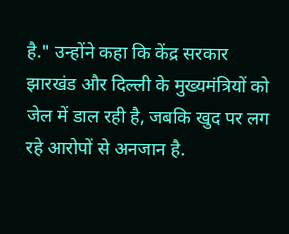है." उन्होंने कहा कि केंद्र सरकार झारखंड और दिल्ली के मुख्यमंत्रियों को जेल में डाल रही है, जबकि खुद पर लग रहे आरोपों से अनजान है.